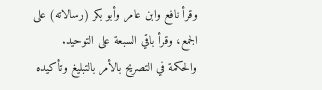وقرأ نافع وابن عامر وأبو بكر (رسالاته) على الجمع، وقرأ باقي السبعة على التوحيد. والحكمة في التصريح بالأمر بالتبليغ وتأكيده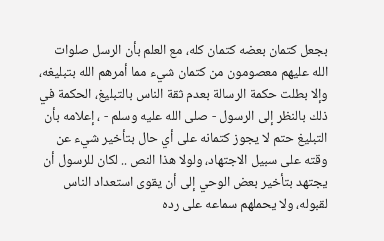بجعل كتمان بعضه كتمان كله، مع العلم بأن الرسل صلوات الله عليهم معصومون من كتمان شيء مما أمرهم الله بتبليغه، وإلا بطلت حكمة الرسالة بعدم ثقة الناس بالتبليغ، الحكمة في ذلك بالنظر إلى الرسول - صلى الله عليه وسلم - ، إعلامه بأن التبليغ حتم لا يجوز كتمانه على أي حال بتأخير شيء عن وقته على سبيل الاجتهاد، ولولا هذا النص .. لكان للرسول أن يجتهد بتأخير بعض الوحي إلى أن يقوى استعداد الناس لقبوله، ولا يحملهم سماعه على رده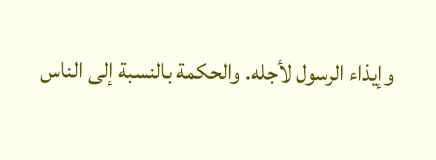وإيذاء الرسول لأجله. والحكمة بالنسبة إلى الناس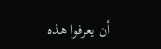أن يعرفوا هذه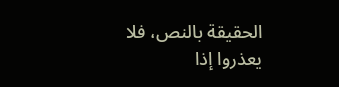الحقيقة بالنص، فلا يعذروا إذا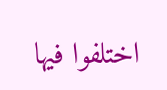اختلفوا فيها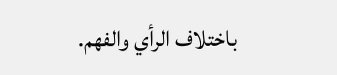باختلاف الرأي والفهم.